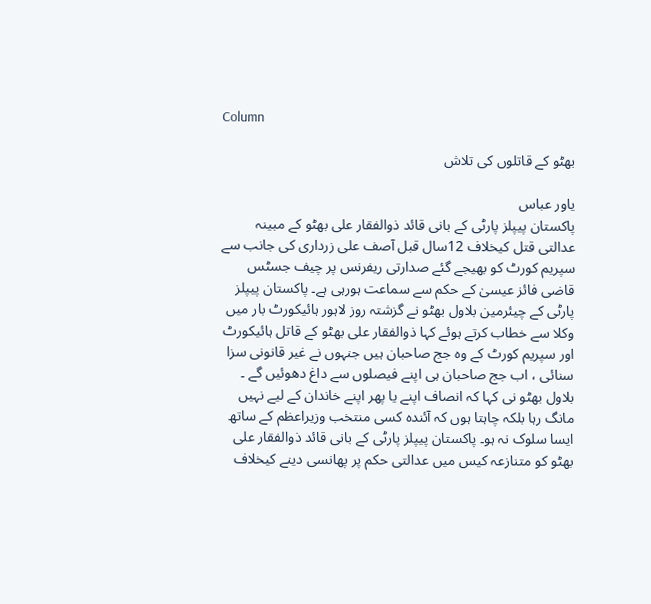Column

بھٹو کے قاتلوں کی تلاش

یاور عباس
پاکستان پیپلز پارٹی کے بانی قائد ذوالفقار علی بھٹو کے مبینہ عدالتی قتل کیخلاف 12سال قبل آصف علی زرداری کی جانب سے سپریم کورٹ کو بھیجے گئے صدارتی ریفرنس پر چیف جسٹس قاضی فائز عیسیٰ کے حکم سے سماعت ہورہی ہے۔ پاکستان پیپلز پارٹی کے چیئرمین بلاول بھٹو نے گزشتہ روز لاہور ہائیکورٹ بار میں وکلا سے خطاب کرتے ہوئے کہا ذوالفقار علی بھٹو کے قاتل ہائیکورٹ اور سپریم کورٹ کے وہ جج صاحبان ہیں جنہوں نے غیر قانونی سزا سنائی ، اب جج صاحبان ہی اپنے فیصلوں سے داغ دھوئیں گے ۔ بلاول بھٹو نی کہا کہ انصاف اپنے یا پھر اپنے خاندان کے لیے نہیں مانگ رہا بلکہ چاہتا ہوں کہ آئندہ کسی منتخب وزیراعظم کے ساتھ ایسا سلوک نہ ہو۔ پاکستان پیپلز پارٹی کے بانی قائد ذوالفقار علی بھٹو کو متنازعہ کیس میں عدالتی حکم پر پھانسی دینے کیخلاف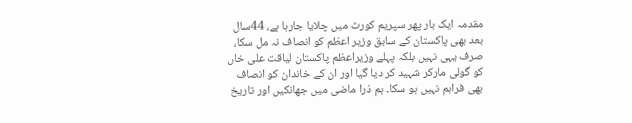مقدمہ ایک بار پھر سپریم کورٹ میں چلایا جارہا ہے، 44سال بعد بھی پاکستان کے سابق وزیر اعظم کو انصاف نہ مل سکا، صرف یہی نہیں بلکہ پہلے وزیراعظم پاکستان لیاقت علی خاں کو گولی مارکر شہید کر دیا گیا اور ان کے خاندان کو انصاف بھی فراہم نہیں ہو سکا۔ ہم ذرا ماضی میں جھانکیں اور تاریخ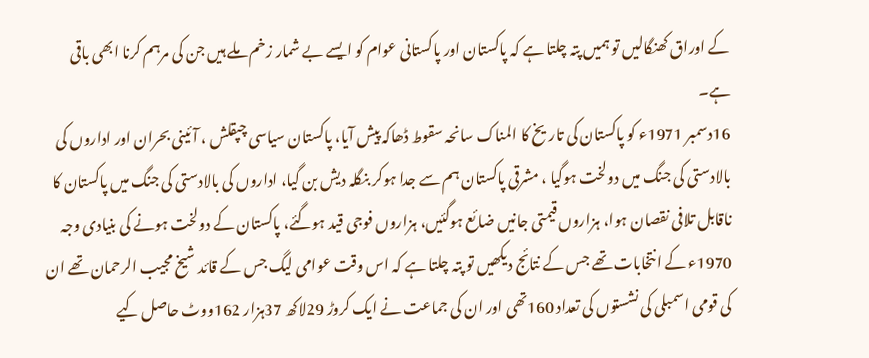کے اوراق کھنگالیں تو ہمیں پتہ چلتا ہے کہ پاکستان اور پاکستانی عوام کو ایسے بے شمار زخم ملے ہیں جن کی مرہم کرنا ابھی باقی ہے۔
16دسمبر 1971ء کو پاکستان کی تاریخ کا المناک سانحہ سقوط ڈھاکہ پیش آیا، پاکستان سیاسی چپقلش ، آئینی بحران اور اداروں کی بالادستی کی جنگ میں دولخت ہوگیا ، مشرقی پاکستان ہم سے جدا ہوکر بنگلہ دیش بن گیا، اداروں کی بالادستی کی جنگ میں پاکستان کا ناقابل تلافی نقصان ہوا، ہزاروں قیمتی جانیں ضائع ہوگئیں، ہزاروں فوجی قید ہوگئے، پاکستان کے دولخت ہونے کی بنیادی وجہ 1970ء کے انتخابات تھے جس کے نتائج دیکھیں تو پتہ چلتا ہے کہ اس وقت عوامی لیگ جس کے قائد شیخ مجیب الرحمان تھے ان کی قومی اسمبلی کی نشستوں کی تعداد 160تھی اور ان کی جماعت نے ایک کروڑ 29لاکھ 37ہزار 162ووٹ حاصل کیے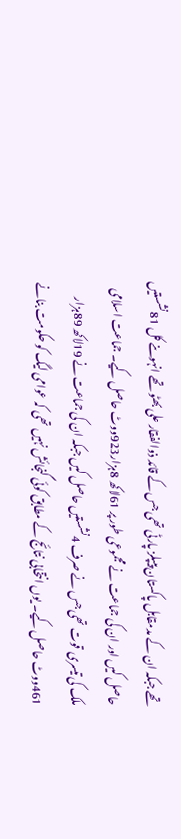تھے جبکہ ان کے مدمقابل پاکستان پیپلز پارٹی تھی جس کے قائد ذوالفقار علی بھٹو تھے انہوںنے کل 81نشستیں حاصل کیں اور ان کی جماعت نے مجموعی طور پر 61لاکھ 8ہزار923ووٹ حاصل کیے۔ جماعت اسلامی ملک کی تیسری قوت تھی جس نے صرف 4نشستیں حاصل کیں جبکہ ان کی جماعت نے 19لاکھ 89ہزار 461ووٹ حاصل کیے۔ یوں انتخابی نتائج کے مطابق کوئی گنجائش نہیں تھی کہ عوامی لیگ کو حکومت بنانے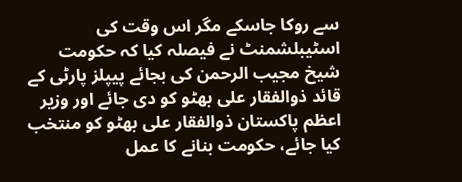سے روکا جاسکے مگر اس وقت کی اسٹیبلشمنٹ نے فیصلہ کیا کہ حکومت شیخ مجیب الرحمن کی بجائے پیپلز پارٹی کے قائد ذوالفقار علی بھٹو کو دی جائے اور وزیر اعظم پاکستان ذوالفقار علی بھٹو کو منتخب کیا جائے، حکومت بنانے کا عمل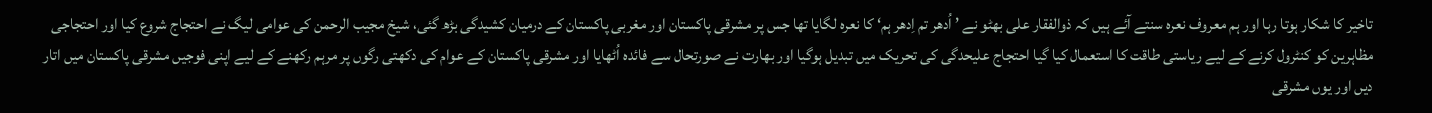تاخیر کا شکار ہوتا رہا اور ہم معروف نعرہ سنتے آئے ہیں کہ ذوالفقار علی بھٹو نے ’ اُدھر تم اِدھر ہم‘ کا نعرہ لگایا تھا جس پر مشرقی پاکستان اور مغربی پاکستان کے درمیان کشیدگی بڑھ گئی، شیخ مجیب الرحمن کی عوامی لیگ نے احتجاج شروع کیا اور احتجاجی مظاہرین کو کنٹرول کرنے کے لیے ریاستی طاقت کا استعمال کیا گیا احتجاج علیحدگی کی تحریک میں تبدیل ہوگیا اور بھارت نے صورتحال سے فائدہ اُٹھایا اور مشرقی پاکستان کے عوام کی دکھتی رگوں پر مرہم رکھنے کے لیے اپنی فوجیں مشرقی پاکستان میں اتار دیں اور یوں مشرقی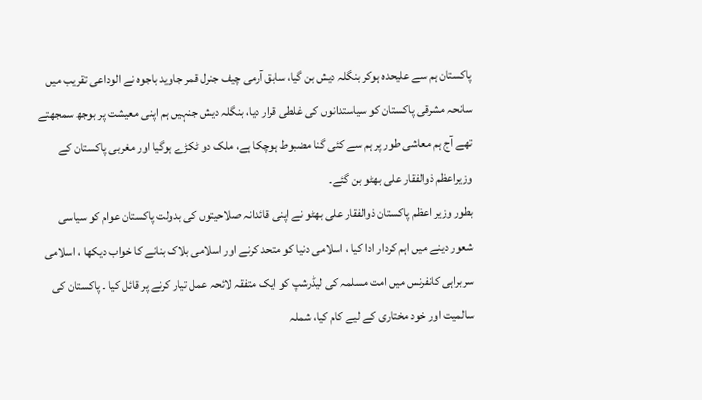پاکستان ہم سے علیحدہ ہوکر بنگلہ دیش بن گیا، سابق آرمی چیف جنرل قمر جاوید باجوہ نے الوداعی تقریب میں سانحہ مشرقی پاکستان کو سیاستدانوں کی غلطی قرار دیا، بنگلہ دیش جنہیں ہم اپنی معیشت پر بوجھ سمجھتے تھے آج ہم معاشی طور پر ہم سے کئی گنا مضبوط ہوچکا ہے، ملک دو ٹکڑے ہوگیا اور مغربی پاکستان کے وزیراعظم ذوالفقار علی بھٹو بن گئے۔
بطور وزیر اعظم پاکستان ذوالفقار علی بھٹو نے اپنی قائدانہ صلاحیتوں کی بدولت پاکستان عوام کو سیاسی شعور دینے میں اہم کردار ادا کیا ، اسلامی دنیا کو متحد کرنے اور اسلامی بلاک بنانے کا خواب دیکھا ، اسلامی سربراہی کانفرنس میں امت مسلمہ کی لیڈرشپ کو ایک متفقہ لائحہ عمل تیار کرنے پر قائل کیا ۔ پاکستان کی سالمیت اور خود مختاری کے لیے کام کیا، شملہ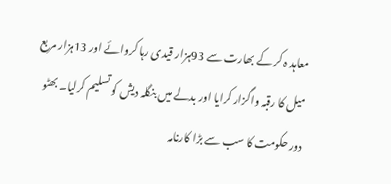معاہد ہ کر کے بھارت سے 93ہزار قیدی رہا کروائے اور 13ہزار مربع میل کا رقبہ واگزار کرایا اور بدلے میں بنگلہ دیش کو تسلیم کرلیا۔ بھٹو دور حکومت کا سب سے بڑا کارنامہ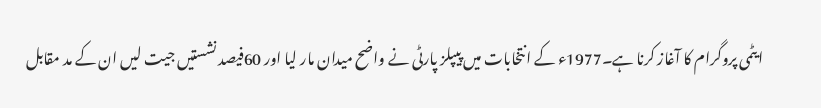ایٹمی پروگرام کا آغاز کرنا ہے۔1977ء کے انتخابات میں پیپلز پارٹی نے واضح میدان مار لیا اور 60فیصد نشستیں جیت لیں ان کے مد مقابل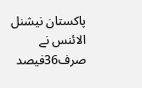پاکستان نیشنل الائنس نے صرف36فیصد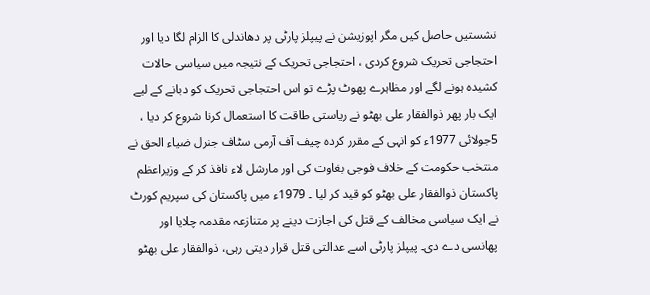نشستیں حاصل کیں مگر اپوزیشن نے پیپلز پارٹی پر دھاندلی کا الزام لگا دیا اور احتجاجی تحریک شروع کردی ، احتجاجی تحریک کے نتیجہ میں سیاسی حالات کشیدہ ہونے لگے اور مظاہرے پھوٹ پڑے تو اس احتجاجی تحریک کو دبانے کے لیے ایک بار پھر ذوالفقار علی بھٹو نے ریاستی طاقت کا استعمال کرنا شروع کر دیا ، 5جولائی 1977ء کو انہی کے مقرر کردہ چیف آف آرمی سٹاف جنرل ضیاء الحق نے منتخب حکومت کے خلاف فوجی بغاوت کی اور مارشل لاء نافذ کر کے وزیراعظم پاکستان ذوالفقار علی بھٹو کو قید کر لیا ۔ 1979ء میں پاکستان کی سپریم کورٹ نے ایک سیاسی مخالف کے قتل کی اجازت دینے پر متنازعہ مقدمہ چلایا اور پھانسی دے دی۔ پیپلز پارٹی اسے عدالتی قتل قرار دیتی رہی، ذوالفقار علی بھٹو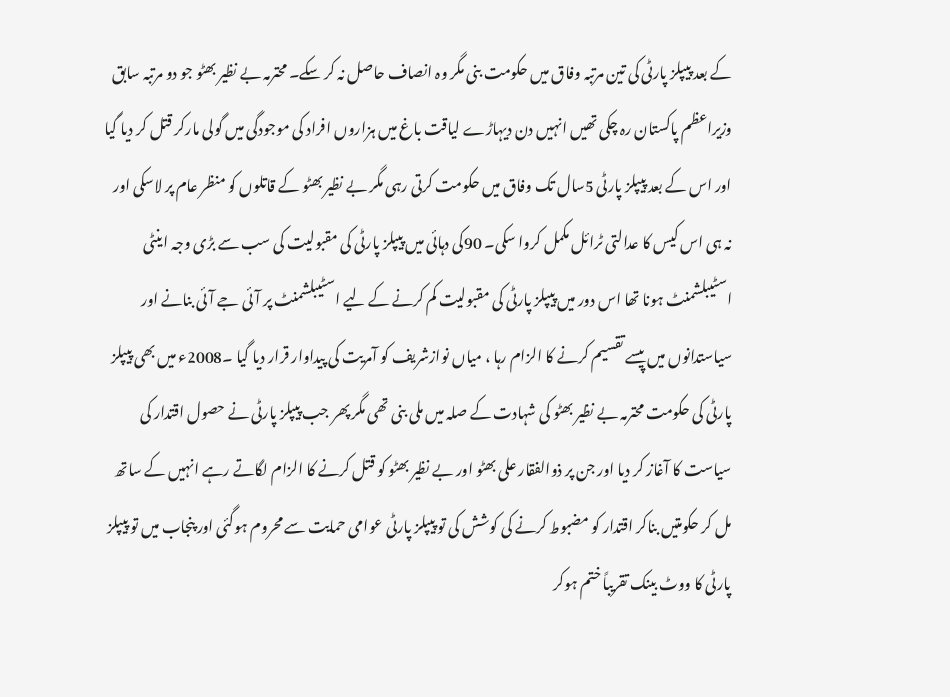کے بعد پیپلز پارٹی کی تین مرتبہ وفاق میں حکومت بنی مگر وہ انصاف حاصل نہ کر سکے۔ محترمہ بے نظیر بھٹو جو دو مرتبہ سابق وزیراعظم پاکستان رہ چکی تھیں انہیں دن دیہاڑے لیاقت باغ میں ہزاروں افراد کی موجودگی میں گولی مارکر قتل کر دیا گیا اور اس کے بعد پیپلز پارٹی 5سال تک وفاق میں حکومت کرتی رہی مگر بے نظیر بھٹو کے قاتلوں کو منظر عام پر لاسکی اور نہ ہی اس کیس کا عدالتی ٹرائل مکمل کروا سکی۔ 90کی دہائی میں پیپلز پارٹی کی مقبولیت کی سب سے بڑی وجہ اینٹی اسٹیبلشمنٹ ہونا تھا اس دور میں پیپلز پارٹی کی مقبولیت کم کرنے کے لیے اسٹیبلشمنٹ پر آئی جے آئی بنانے اور سیاستدانوں میں پیسے تقسیم کرنے کا الزام رہا ، میاں نوازشریف کو آمریت کی پیداوار قرار دیا گیا ۔2008ء میں بھی پیپلز پارٹی کی حکومت محترمہ بے نظیر بھٹو کی شہادت کے صلہ میں ملی بنی تھی مگر پھر جب پیپلز پارٹی نے حصول اقتدار کی سیاست کا آغاز کر دیا اور جن پر ذوالفقار علی بھٹو اور بے نظیر بھٹو کو قتل کرنے کا الزام لگاتے رہے انہیں کے ساتھ مل کر حکومتیں بناکر اقتدار کو مضبوط کرنے کی کوشش کی تو پیپلز پارٹی عوامی حمایت سے محروم ہوگئی اور پنجاب میں تو پیپلز پارٹی کا ووٹ بینک تقریباً ختم ہوکر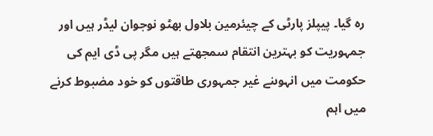رہ گیا۔ پیپلز پارٹی کے چیئرمین بلاول بھٹو نوجوان لیڈر ہیں اور جمہوریت کو بہترین انتقام سمجھتے ہیں مگر پی ڈی ایم کی حکومت میں انہوںنے غیر جمہوری طاقتوں کو خود مضبوط کرنے میں اہم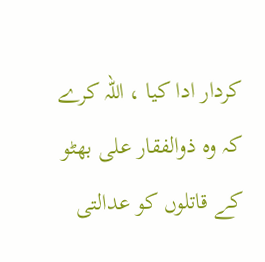کردار ادا کیا ، اللہ کرے کہ وہ ذوالفقار علی بھٹو کے قاتلوں کو عدالتی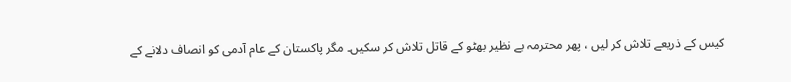کیس کے ذریعے تلاش کر لیں ، پھر محترمہ بے نظیر بھٹو کے قاتل تلاش کر سکیں۔ مگر پاکستان کے عام آدمی کو انصاف دلانے کے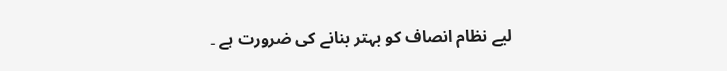لیے نظام انصاف کو بہتر بنانے کی ضرورت ہے ۔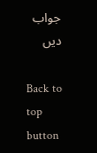جواب دیں

Back to top button